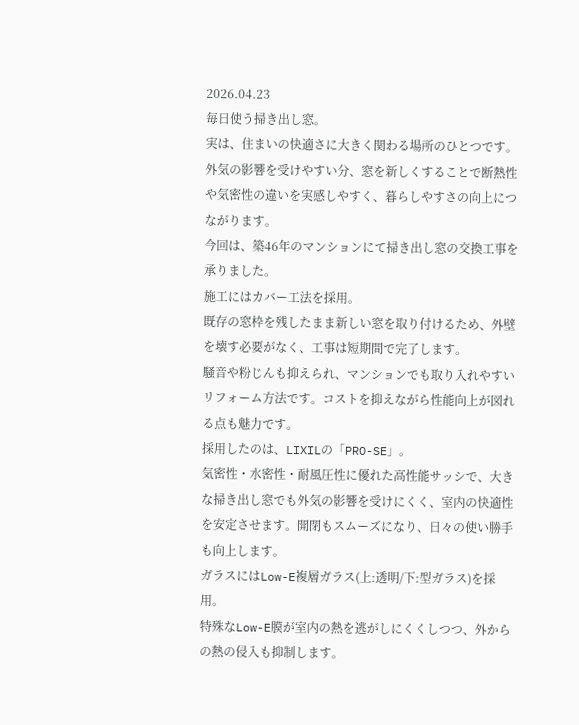2026.04.23
毎日使う掃き出し窓。
実は、住まいの快適さに大きく関わる場所のひとつです。
外気の影響を受けやすい分、窓を新しくすることで断熱性や気密性の違いを実感しやすく、暮らしやすさの向上につながります。
今回は、築46年のマンションにて掃き出し窓の交換工事を承りました。
施工にはカバー工法を採用。
既存の窓枠を残したまま新しい窓を取り付けるため、外壁を壊す必要がなく、工事は短期間で完了します。
騒音や粉じんも抑えられ、マンションでも取り入れやすいリフォーム方法です。コストを抑えながら性能向上が図れる点も魅力です。
採用したのは、LIXILの「PRO-SE」。
気密性・水密性・耐風圧性に優れた高性能サッシで、大きな掃き出し窓でも外気の影響を受けにくく、室内の快適性を安定させます。開閉もスムーズになり、日々の使い勝手も向上します。
ガラスにはLow-E複層ガラス(上:透明/下:型ガラス)を採用。
特殊なLow-E膜が室内の熱を逃がしにくくしつつ、外からの熱の侵入も抑制します。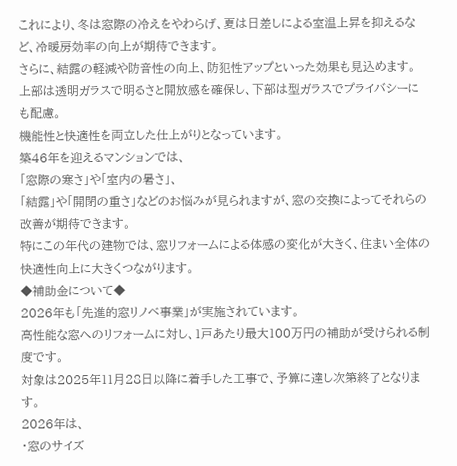これにより、冬は窓際の冷えをやわらげ、夏は日差しによる室温上昇を抑えるなど、冷暖房効率の向上が期待できます。
さらに、結露の軽減や防音性の向上、防犯性アップといった効果も見込めます。
上部は透明ガラスで明るさと開放感を確保し、下部は型ガラスでプライバシーにも配慮。
機能性と快適性を両立した仕上がりとなっています。
築46年を迎えるマンションでは、
「窓際の寒さ」や「室内の暑さ」、
「結露」や「開閉の重さ」などのお悩みが見られますが、窓の交換によってそれらの改善が期待できます。
特にこの年代の建物では、窓リフォームによる体感の変化が大きく、住まい全体の快適性向上に大きくつながります。
◆補助金について◆
2026年も「先進的窓リノベ事業」が実施されています。
高性能な窓へのリフォームに対し、1戸あたり最大100万円の補助が受けられる制度です。
対象は2025年11月28日以降に着手した工事で、予算に達し次第終了となります。
2026年は、
・窓のサイズ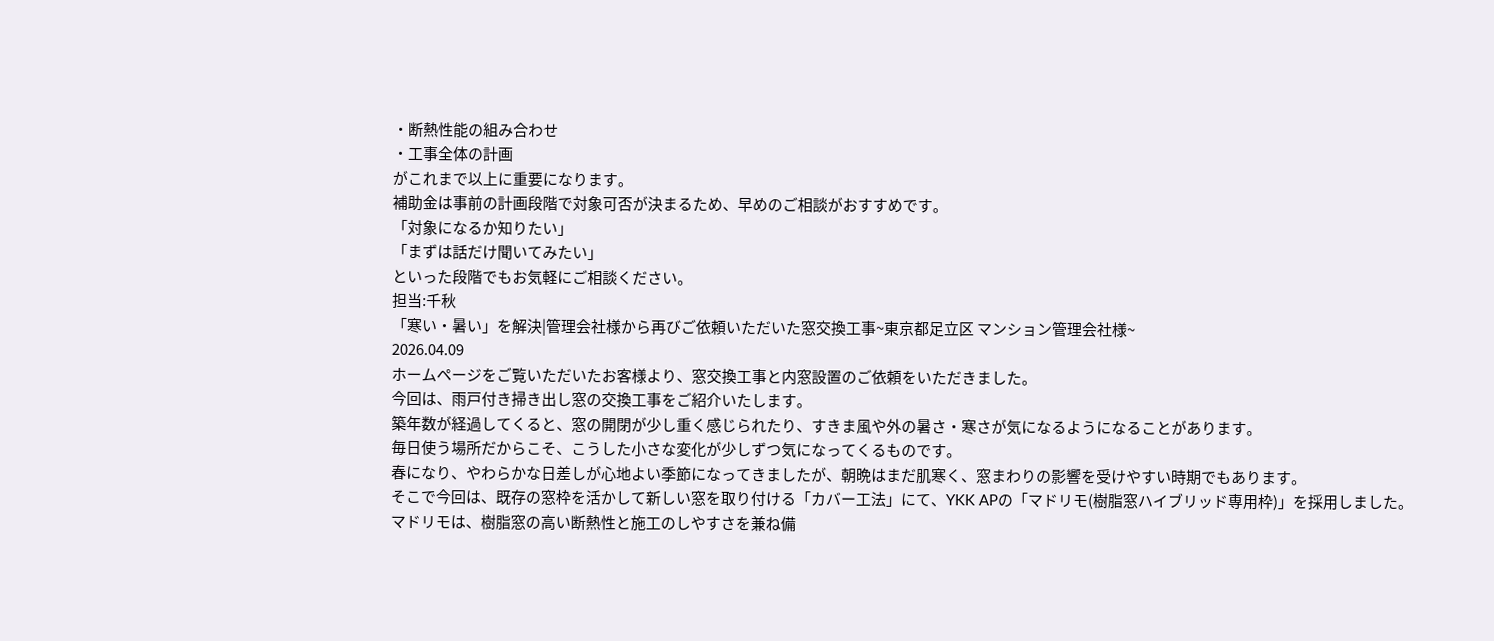・断熱性能の組み合わせ
・工事全体の計画
がこれまで以上に重要になります。
補助金は事前の計画段階で対象可否が決まるため、早めのご相談がおすすめです。
「対象になるか知りたい」
「まずは話だけ聞いてみたい」
といった段階でもお気軽にご相談ください。
担当:千秋
「寒い・暑い」を解決|管理会社様から再びご依頼いただいた窓交換工事~東京都足立区 マンション管理会社様~
2026.04.09
ホームページをご覧いただいたお客様より、窓交換工事と内窓設置のご依頼をいただきました。
今回は、雨戸付き掃き出し窓の交換工事をご紹介いたします。
築年数が経過してくると、窓の開閉が少し重く感じられたり、すきま風や外の暑さ・寒さが気になるようになることがあります。
毎日使う場所だからこそ、こうした小さな変化が少しずつ気になってくるものです。
春になり、やわらかな日差しが心地よい季節になってきましたが、朝晩はまだ肌寒く、窓まわりの影響を受けやすい時期でもあります。
そこで今回は、既存の窓枠を活かして新しい窓を取り付ける「カバー工法」にて、YKK APの「マドリモ(樹脂窓ハイブリッド専用枠)」を採用しました。
マドリモは、樹脂窓の高い断熱性と施工のしやすさを兼ね備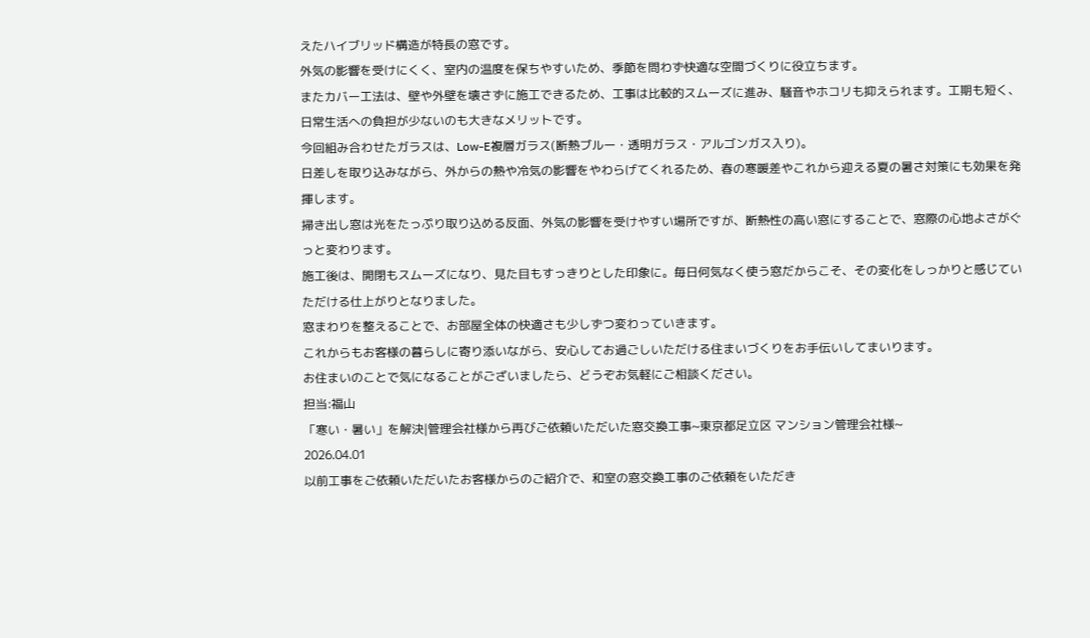えたハイブリッド構造が特長の窓です。
外気の影響を受けにくく、室内の温度を保ちやすいため、季節を問わず快適な空間づくりに役立ちます。
またカバー工法は、壁や外壁を壊さずに施工できるため、工事は比較的スムーズに進み、騒音やホコリも抑えられます。工期も短く、日常生活への負担が少ないのも大きなメリットです。
今回組み合わせたガラスは、Low-E複層ガラス(断熱ブルー・透明ガラス・アルゴンガス入り)。
日差しを取り込みながら、外からの熱や冷気の影響をやわらげてくれるため、春の寒暖差やこれから迎える夏の暑さ対策にも効果を発揮します。
掃き出し窓は光をたっぷり取り込める反面、外気の影響を受けやすい場所ですが、断熱性の高い窓にすることで、窓際の心地よさがぐっと変わります。
施工後は、開閉もスムーズになり、見た目もすっきりとした印象に。毎日何気なく使う窓だからこそ、その変化をしっかりと感じていただける仕上がりとなりました。
窓まわりを整えることで、お部屋全体の快適さも少しずつ変わっていきます。
これからもお客様の暮らしに寄り添いながら、安心してお過ごしいただける住まいづくりをお手伝いしてまいります。
お住まいのことで気になることがございましたら、どうぞお気軽にご相談ください。
担当:福山
「寒い・暑い」を解決|管理会社様から再びご依頼いただいた窓交換工事~東京都足立区 マンション管理会社様~
2026.04.01
以前工事をご依頼いただいたお客様からのご紹介で、和室の窓交換工事のご依頼をいただき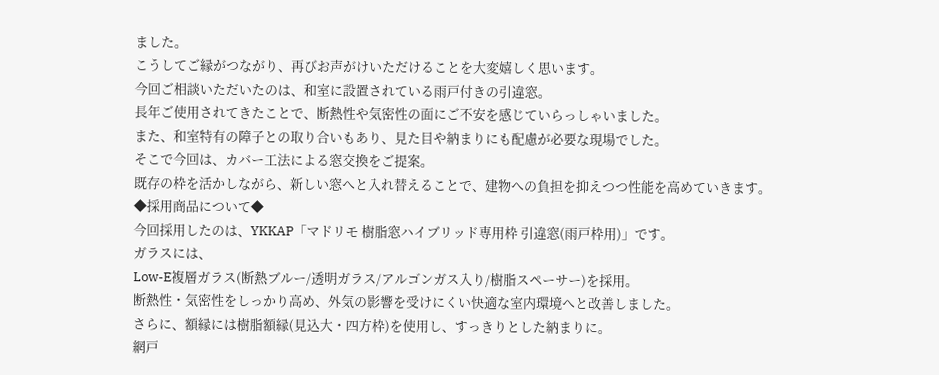ました。
こうしてご縁がつながり、再びお声がけいただけることを大変嬉しく思います。
今回ご相談いただいたのは、和室に設置されている雨戸付きの引違窓。
長年ご使用されてきたことで、断熱性や気密性の面にご不安を感じていらっしゃいました。
また、和室特有の障子との取り合いもあり、見た目や納まりにも配慮が必要な現場でした。
そこで今回は、カバー工法による窓交換をご提案。
既存の枠を活かしながら、新しい窓へと入れ替えることで、建物への負担を抑えつつ性能を高めていきます。
◆採用商品について◆
今回採用したのは、YKKAP「マドリモ 樹脂窓ハイブリッド専用枠 引違窓(雨戸枠用)」です。
ガラスには、
Low-E複層ガラス(断熱ブルー/透明ガラス/アルゴンガス入り/樹脂スペーサー)を採用。
断熱性・気密性をしっかり高め、外気の影響を受けにくい快適な室内環境へと改善しました。
さらに、額縁には樹脂額縁(見込大・四方枠)を使用し、すっきりとした納まりに。
網戸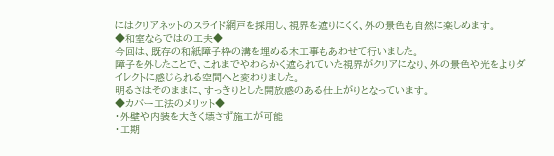にはクリアネットのスライド網戸を採用し、視界を遮りにくく、外の景色も自然に楽しめます。
◆和室ならではの工夫◆
今回は、既存の和紙障子枠の溝を埋める木工事もあわせて行いました。
障子を外したことで、これまでやわらかく遮られていた視界がクリアになり、外の景色や光をよりダイレクトに感じられる空間へと変わりました。
明るさはそのままに、すっきりとした開放感のある仕上がりとなっています。
◆カバー工法のメリット◆
・外壁や内装を大きく壊さず施工が可能
・工期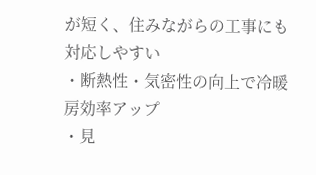が短く、住みながらの工事にも対応しやすい
・断熱性・気密性の向上で冷暖房効率アップ
・見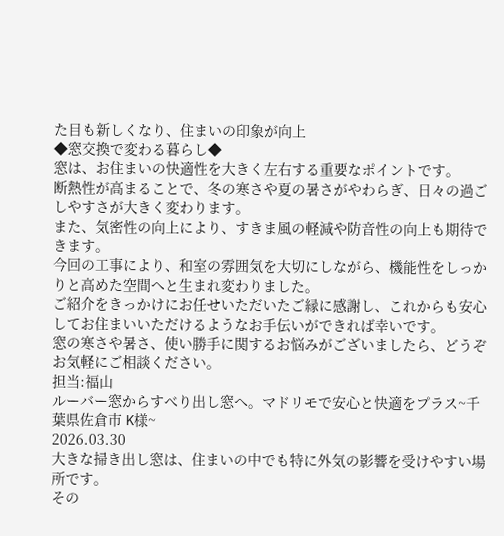た目も新しくなり、住まいの印象が向上
◆窓交換で変わる暮らし◆
窓は、お住まいの快適性を大きく左右する重要なポイントです。
断熱性が高まることで、冬の寒さや夏の暑さがやわらぎ、日々の過ごしやすさが大きく変わります。
また、気密性の向上により、すきま風の軽減や防音性の向上も期待できます。
今回の工事により、和室の雰囲気を大切にしながら、機能性をしっかりと高めた空間へと生まれ変わりました。
ご紹介をきっかけにお任せいただいたご縁に感謝し、これからも安心してお住まいいただけるようなお手伝いができれば幸いです。
窓の寒さや暑さ、使い勝手に関するお悩みがございましたら、どうぞお気軽にご相談ください。
担当:福山
ルーバー窓からすべり出し窓へ。マドリモで安心と快適をプラス~千葉県佐倉市 K様~
2026.03.30
大きな掃き出し窓は、住まいの中でも特に外気の影響を受けやすい場所です。
その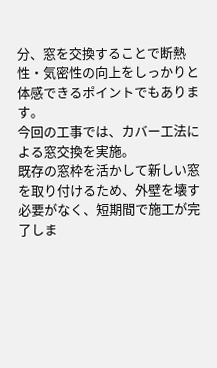分、窓を交換することで断熱性・気密性の向上をしっかりと体感できるポイントでもあります。
今回の工事では、カバー工法による窓交換を実施。
既存の窓枠を活かして新しい窓を取り付けるため、外壁を壊す必要がなく、短期間で施工が完了しま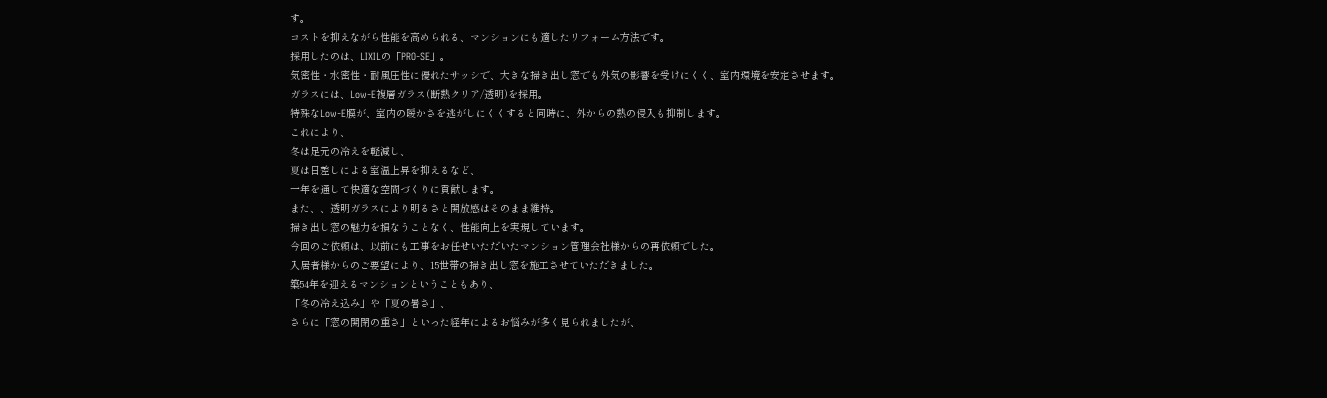す。
コストを抑えながら性能を高められる、マンションにも適したリフォーム方法です。
採用したのは、LIXILの「PRO-SE」。
気密性・水密性・耐風圧性に優れたサッシで、大きな掃き出し窓でも外気の影響を受けにくく、室内環境を安定させます。
ガラスには、Low-E複層ガラス(断熱クリア/透明)を採用。
特殊なLow-E膜が、室内の暖かさを逃がしにくくすると同時に、外からの熱の侵入も抑制します。
これにより、
冬は足元の冷えを軽減し、
夏は日差しによる室温上昇を抑えるなど、
一年を通して快適な空間づくりに貢献します。
また、、透明ガラスにより明るさと開放感はそのまま維持。
掃き出し窓の魅力を損なうことなく、性能向上を実現しています。
今回のご依頼は、以前にも工事をお任せいただいたマンション管理会社様からの再依頼でした。
入居者様からのご要望により、15世帯の掃き出し窓を施工させていただきました。
築54年を迎えるマンションということもあり、
「冬の冷え込み」や「夏の暑さ」、
さらに「窓の開閉の重さ」といった経年によるお悩みが多く見られましたが、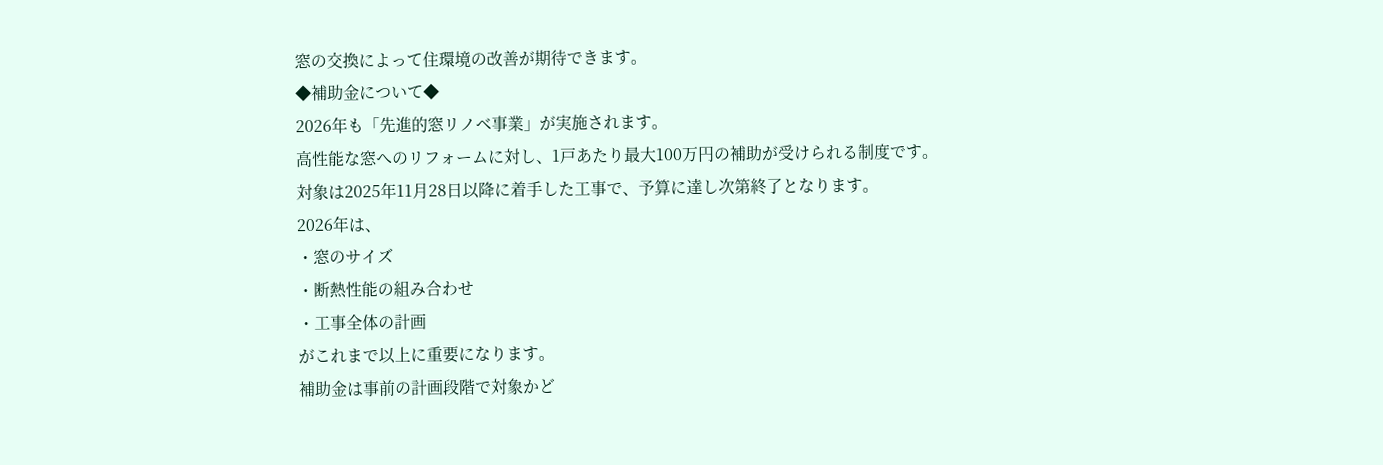窓の交換によって住環境の改善が期待できます。
◆補助金について◆
2026年も「先進的窓リノベ事業」が実施されます。
高性能な窓へのリフォームに対し、1戸あたり最大100万円の補助が受けられる制度です。
対象は2025年11月28日以降に着手した工事で、予算に達し次第終了となります。
2026年は、
・窓のサイズ
・断熱性能の組み合わせ
・工事全体の計画
がこれまで以上に重要になります。
補助金は事前の計画段階で対象かど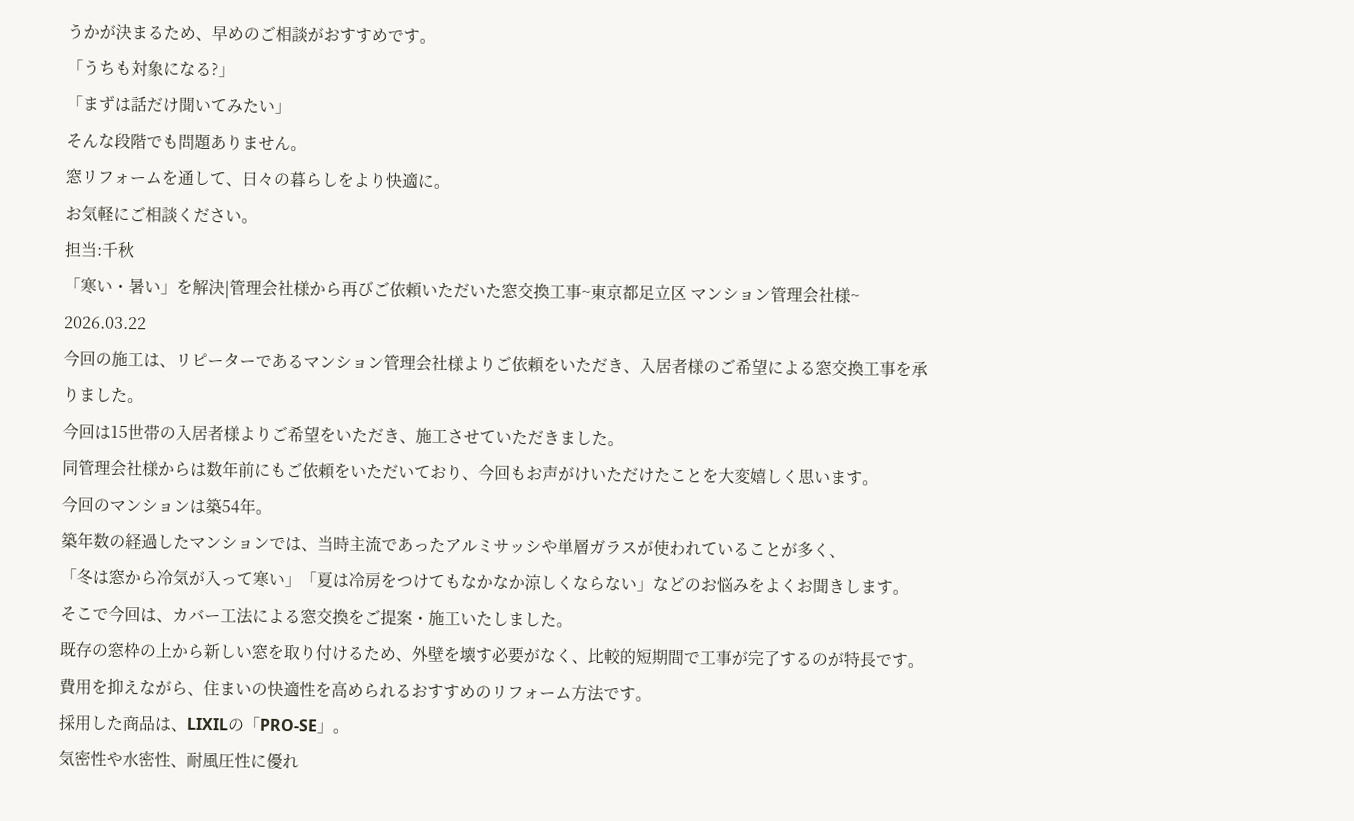うかが決まるため、早めのご相談がおすすめです。
「うちも対象になる?」
「まずは話だけ聞いてみたい」
そんな段階でも問題ありません。
窓リフォームを通して、日々の暮らしをより快適に。
お気軽にご相談ください。
担当:千秋
「寒い・暑い」を解決|管理会社様から再びご依頼いただいた窓交換工事~東京都足立区 マンション管理会社様~
2026.03.22
今回の施工は、リピーターであるマンション管理会社様よりご依頼をいただき、入居者様のご希望による窓交換工事を承りました。
今回は15世帯の入居者様よりご希望をいただき、施工させていただきました。
同管理会社様からは数年前にもご依頼をいただいており、今回もお声がけいただけたことを大変嬉しく思います。
今回のマンションは築54年。
築年数の経過したマンションでは、当時主流であったアルミサッシや単層ガラスが使われていることが多く、
「冬は窓から冷気が入って寒い」「夏は冷房をつけてもなかなか涼しくならない」などのお悩みをよくお聞きします。
そこで今回は、カバー工法による窓交換をご提案・施工いたしました。
既存の窓枠の上から新しい窓を取り付けるため、外壁を壊す必要がなく、比較的短期間で工事が完了するのが特長です。
費用を抑えながら、住まいの快適性を高められるおすすめのリフォーム方法です。
採用した商品は、LIXILの「PRO-SE」。
気密性や水密性、耐風圧性に優れ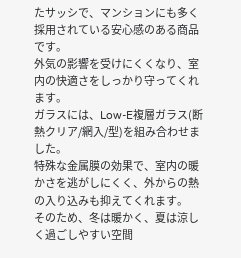たサッシで、マンションにも多く採用されている安心感のある商品です。
外気の影響を受けにくくなり、室内の快適さをしっかり守ってくれます。
ガラスには、Low-E複層ガラス(断熱クリア/網入/型)を組み合わせました。
特殊な金属膜の効果で、室内の暖かさを逃がしにくく、外からの熱の入り込みも抑えてくれます。
そのため、冬は暖かく、夏は涼しく過ごしやすい空間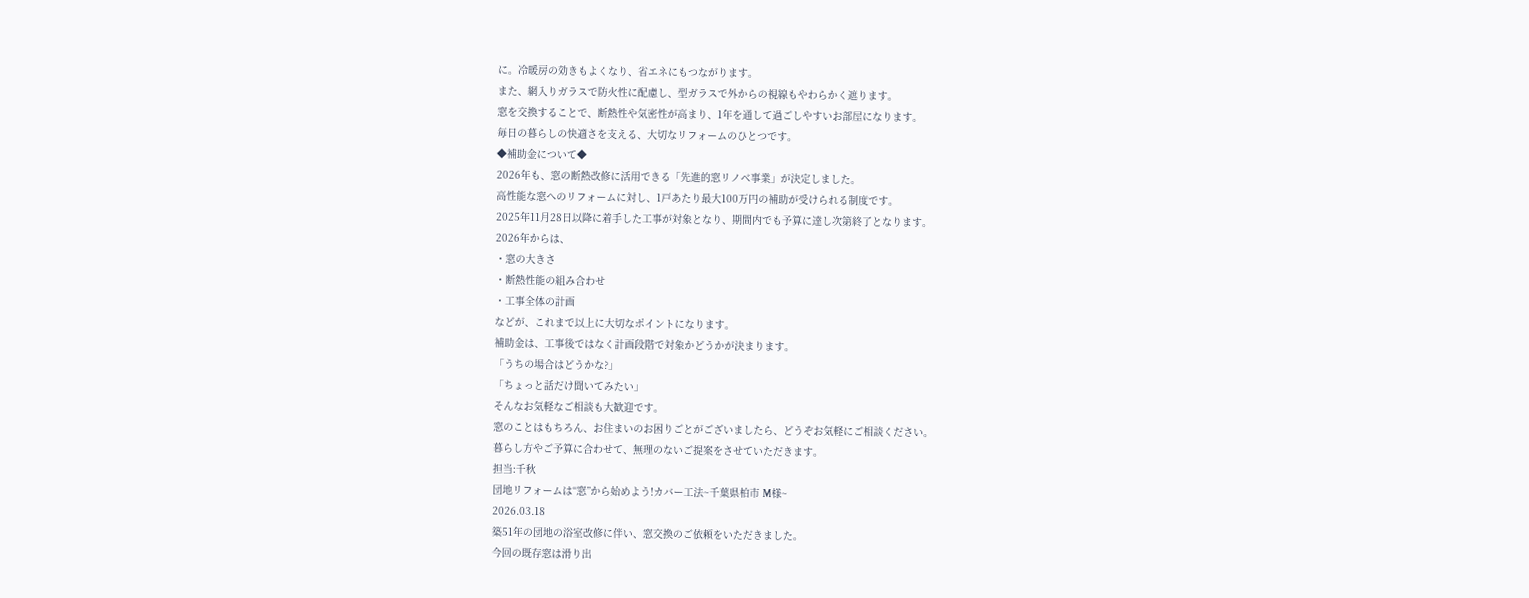に。冷暖房の効きもよくなり、省エネにもつながります。
また、網入りガラスで防火性に配慮し、型ガラスで外からの視線もやわらかく遮ります。
窓を交換することで、断熱性や気密性が高まり、1年を通して過ごしやすいお部屋になります。
毎日の暮らしの快適さを支える、大切なリフォームのひとつです。
◆補助金について◆
2026年も、窓の断熱改修に活用できる「先進的窓リノベ事業」が決定しました。
高性能な窓へのリフォームに対し、1戸あたり最大100万円の補助が受けられる制度です。
2025年11月28日以降に着手した工事が対象となり、期間内でも予算に達し次第終了となります。
2026年からは、
・窓の大きさ
・断熱性能の組み合わせ
・工事全体の計画
などが、これまで以上に大切なポイントになります。
補助金は、工事後ではなく計画段階で対象かどうかが決まります。
「うちの場合はどうかな?」
「ちょっと話だけ聞いてみたい」
そんなお気軽なご相談も大歓迎です。
窓のことはもちろん、お住まいのお困りごとがございましたら、どうぞお気軽にご相談ください。
暮らし方やご予算に合わせて、無理のないご提案をさせていただきます。
担当:千秋
団地リフォームは“窓”から始めよう!カバー工法~千葉県柏市 M様~
2026.03.18
築51年の団地の浴室改修に伴い、窓交換のご依頼をいただきました。
今回の既存窓は滑り出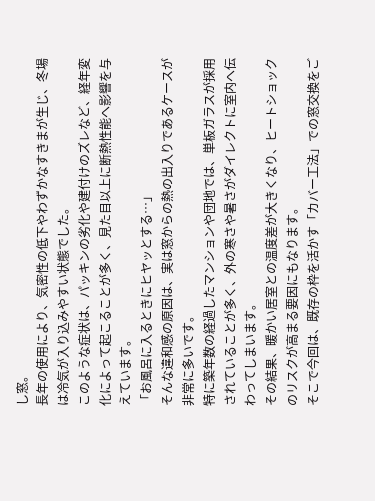し窓。
長年の使用により、気密性の低下やわずかなすきまが生じ、冬場は冷気が入り込みやすい状態でした。
このような症状は、パッキンの劣化や建付けのズレなど、経年変化によって起こることが多く、見た目以上に断熱性能へ影響を与えています。
「お風呂に入るときにヒヤッとする…」
そんな違和感の原因は、実は窓からの熱の出入りであるケースが非常に多いです。
特に築年数の経過したマンションや団地では、単板ガラスが採用されていることが多く、外の寒さや暑さがダイレクトに室内へ伝わってしまいます。
その結果、暖かい居室との温度差が大きくなり、ヒートショックのリスクが高まる要因にもなります。
そこで今回は、既存の枠を活かす「カバー工法」での窓交換をご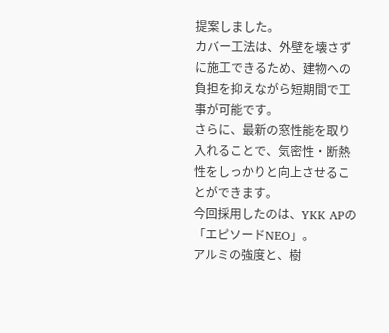提案しました。
カバー工法は、外壁を壊さずに施工できるため、建物への負担を抑えながら短期間で工事が可能です。
さらに、最新の窓性能を取り入れることで、気密性・断熱性をしっかりと向上させることができます。
今回採用したのは、YKK APの「エピソードNEO」。
アルミの強度と、樹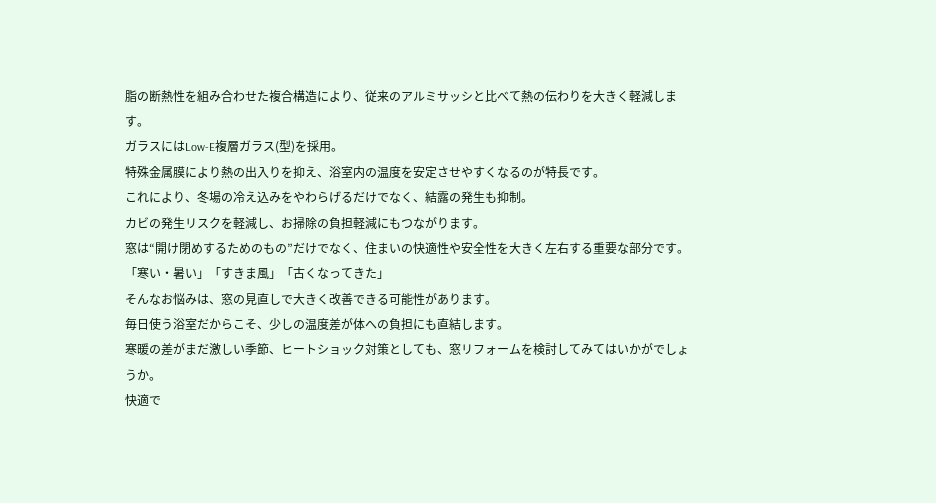脂の断熱性を組み合わせた複合構造により、従来のアルミサッシと比べて熱の伝わりを大きく軽減します。
ガラスにはLow-E複層ガラス(型)を採用。
特殊金属膜により熱の出入りを抑え、浴室内の温度を安定させやすくなるのが特長です。
これにより、冬場の冷え込みをやわらげるだけでなく、結露の発生も抑制。
カビの発生リスクを軽減し、お掃除の負担軽減にもつながります。
窓は“開け閉めするためのもの”だけでなく、住まいの快適性や安全性を大きく左右する重要な部分です。
「寒い・暑い」「すきま風」「古くなってきた」
そんなお悩みは、窓の見直しで大きく改善できる可能性があります。
毎日使う浴室だからこそ、少しの温度差が体への負担にも直結します。
寒暖の差がまだ激しい季節、ヒートショック対策としても、窓リフォームを検討してみてはいかがでしょうか。
快適で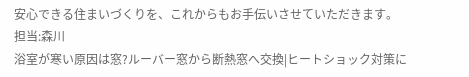安心できる住まいづくりを、これからもお手伝いさせていただきます。
担当:森川
浴室が寒い原因は窓?ルーバー窓から断熱窓へ交換|ヒートショック対策に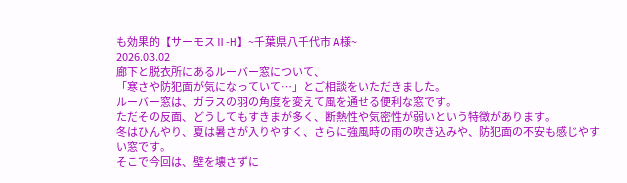も効果的【サーモスⅡ-H】~千葉県八千代市 A様~
2026.03.02
廊下と脱衣所にあるルーバー窓について、
「寒さや防犯面が気になっていて…」とご相談をいただきました。
ルーバー窓は、ガラスの羽の角度を変えて風を通せる便利な窓です。
ただその反面、どうしてもすきまが多く、断熱性や気密性が弱いという特徴があります。
冬はひんやり、夏は暑さが入りやすく、さらに強風時の雨の吹き込みや、防犯面の不安も感じやすい窓です。
そこで今回は、壁を壊さずに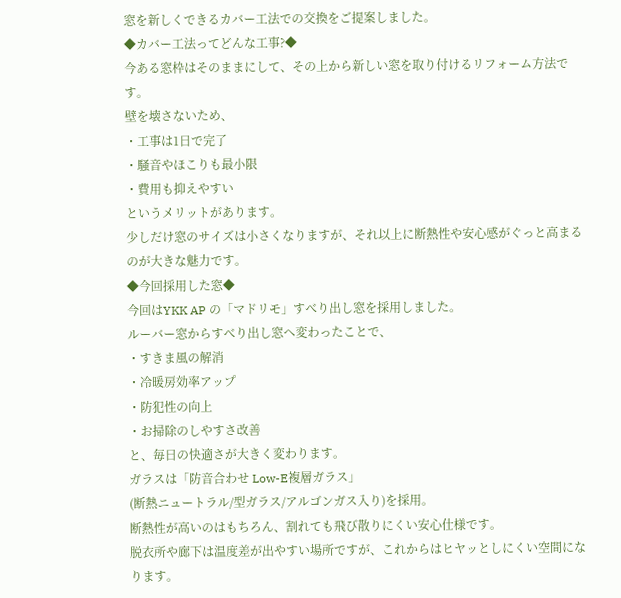窓を新しくできるカバー工法での交換をご提案しました。
◆カバー工法ってどんな工事?◆
今ある窓枠はそのままにして、その上から新しい窓を取り付けるリフォーム方法です。
壁を壊さないため、
・工事は1日で完了
・騒音やほこりも最小限
・費用も抑えやすい
というメリットがあります。
少しだけ窓のサイズは小さくなりますが、それ以上に断熱性や安心感がぐっと高まるのが大きな魅力です。
◆今回採用した窓◆
今回はYKK AP の「マドリモ」すべり出し窓を採用しました。
ルーバー窓からすべり出し窓へ変わったことで、
・すきま風の解消
・冷暖房効率アップ
・防犯性の向上
・お掃除のしやすさ改善
と、毎日の快適さが大きく変わります。
ガラスは「防音合わせ Low-E複層ガラス」
(断熱ニュートラル/型ガラス/アルゴンガス入り)を採用。
断熱性が高いのはもちろん、割れても飛び散りにくい安心仕様です。
脱衣所や廊下は温度差が出やすい場所ですが、これからはヒヤッとしにくい空間になります。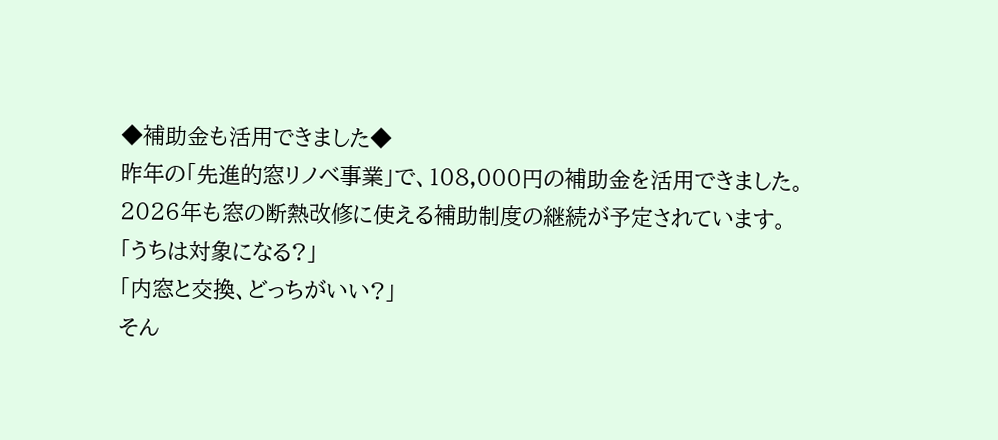◆補助金も活用できました◆
昨年の「先進的窓リノベ事業」で、108,000円の補助金を活用できました。
2026年も窓の断熱改修に使える補助制度の継続が予定されています。
「うちは対象になる?」
「内窓と交換、どっちがいい?」
そん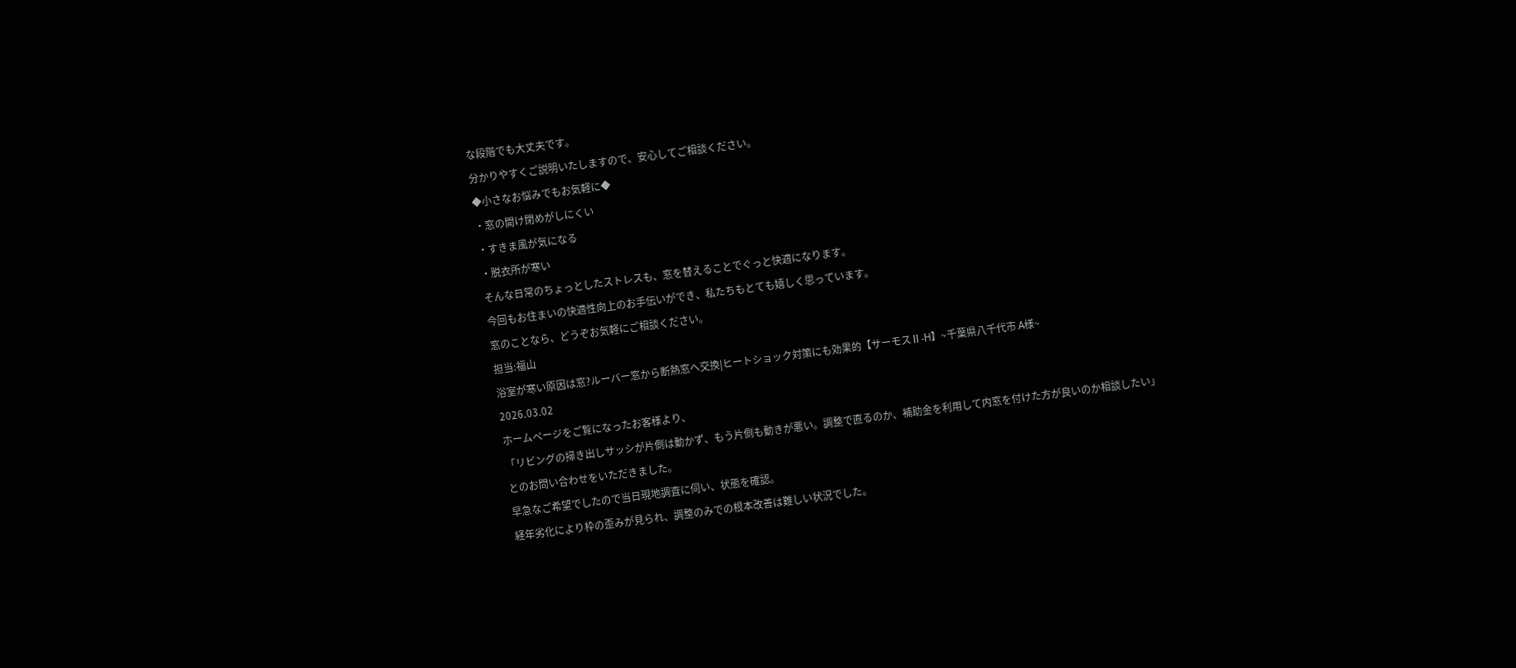な段階でも大丈夫です。
分かりやすくご説明いたしますので、安心してご相談ください。
◆小さなお悩みでもお気軽に◆
・窓の開け閉めがしにくい
・すきま風が気になる
・脱衣所が寒い
そんな日常のちょっとしたストレスも、窓を替えることでぐっと快適になります。
今回もお住まいの快適性向上のお手伝いができ、私たちもとても嬉しく思っています。
窓のことなら、どうぞお気軽にご相談ください。
担当:福山
浴室が寒い原因は窓?ルーバー窓から断熱窓へ交換|ヒートショック対策にも効果的【サーモスⅡ-H】~千葉県八千代市 A様~
2026.03.02
ホームページをご覧になったお客様より、
「リビングの掃き出しサッシが片側は動かず、もう片側も動きが悪い。調整で直るのか、補助金を利用して内窓を付けた方が良いのか相談したい」
とのお問い合わせをいただきました。
早急なご希望でしたので当日現地調査に伺い、状態を確認。
経年劣化により枠の歪みが見られ、調整のみでの根本改善は難しい状況でした。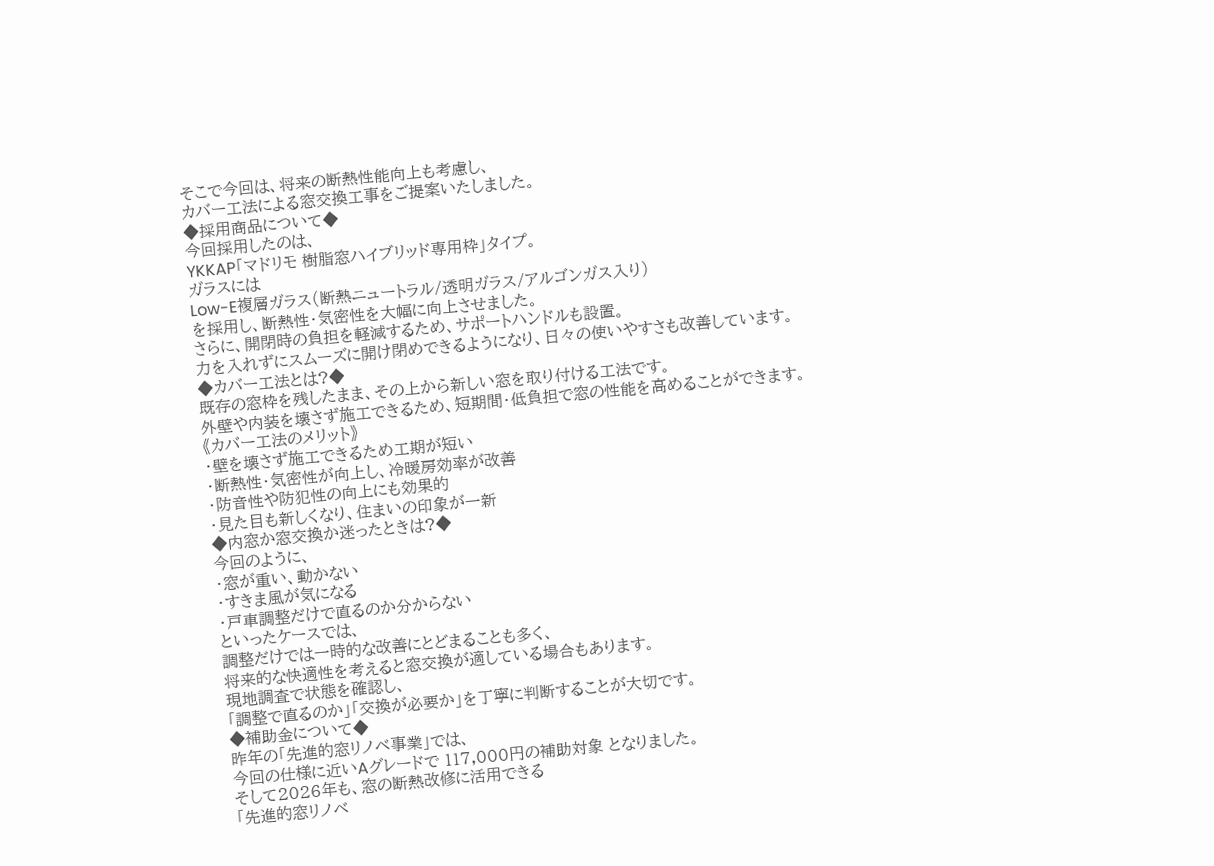そこで今回は、将来の断熱性能向上も考慮し、
カバー工法による窓交換工事をご提案いたしました。
◆採用商品について◆
今回採用したのは、
YKKAP「マドリモ 樹脂窓ハイブリッド専用枠」タイプ。
ガラスには
Low-E複層ガラス(断熱ニュートラル/透明ガラス/アルゴンガス入り)
を採用し、断熱性・気密性を大幅に向上させました。
さらに、開閉時の負担を軽減するため、サポートハンドルも設置。
力を入れずにスムーズに開け閉めできるようになり、日々の使いやすさも改善しています。
◆カバー工法とは?◆
既存の窓枠を残したまま、その上から新しい窓を取り付ける工法です。
外壁や内装を壊さず施工できるため、短期間・低負担で窓の性能を高めることができます。
《カバー工法のメリット》
・壁を壊さず施工できるため工期が短い
・断熱性・気密性が向上し、冷暖房効率が改善
・防音性や防犯性の向上にも効果的
・見た目も新しくなり、住まいの印象が一新
◆内窓か窓交換か迷ったときは?◆
今回のように、
・窓が重い、動かない
・すきま風が気になる
・戸車調整だけで直るのか分からない
といったケースでは、
調整だけでは一時的な改善にとどまることも多く、
将来的な快適性を考えると窓交換が適している場合もあります。
現地調査で状態を確認し、
「調整で直るのか」「交換が必要か」を丁寧に判断することが大切です。
◆補助金について◆
昨年の「先進的窓リノベ事業」では、
今回の仕様に近いAグレードで 117,000円の補助対象 となりました。
そして2026年も、窓の断熱改修に活用できる
「先進的窓リノベ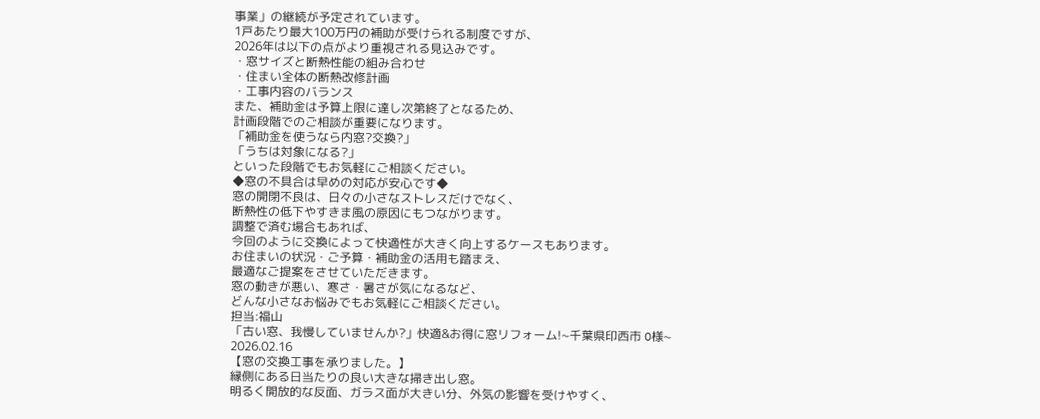事業」の継続が予定されています。
1戸あたり最大100万円の補助が受けられる制度ですが、
2026年は以下の点がより重視される見込みです。
・窓サイズと断熱性能の組み合わせ
・住まい全体の断熱改修計画
・工事内容のバランス
また、補助金は予算上限に達し次第終了となるため、
計画段階でのご相談が重要になります。
「補助金を使うなら内窓?交換?」
「うちは対象になる?」
といった段階でもお気軽にご相談ください。
◆窓の不具合は早めの対応が安心です◆
窓の開閉不良は、日々の小さなストレスだけでなく、
断熱性の低下やすきま風の原因にもつながります。
調整で済む場合もあれば、
今回のように交換によって快適性が大きく向上するケースもあります。
お住まいの状況・ご予算・補助金の活用も踏まえ、
最適なご提案をさせていただきます。
窓の動きが悪い、寒さ・暑さが気になるなど、
どんな小さなお悩みでもお気軽にご相談ください。
担当:福山
「古い窓、我慢していませんか?」快適&お得に窓リフォーム!~千葉県印西市 O様~
2026.02.16
【窓の交換工事を承りました。】
縁側にある日当たりの良い大きな掃き出し窓。
明るく開放的な反面、ガラス面が大きい分、外気の影響を受けやすく、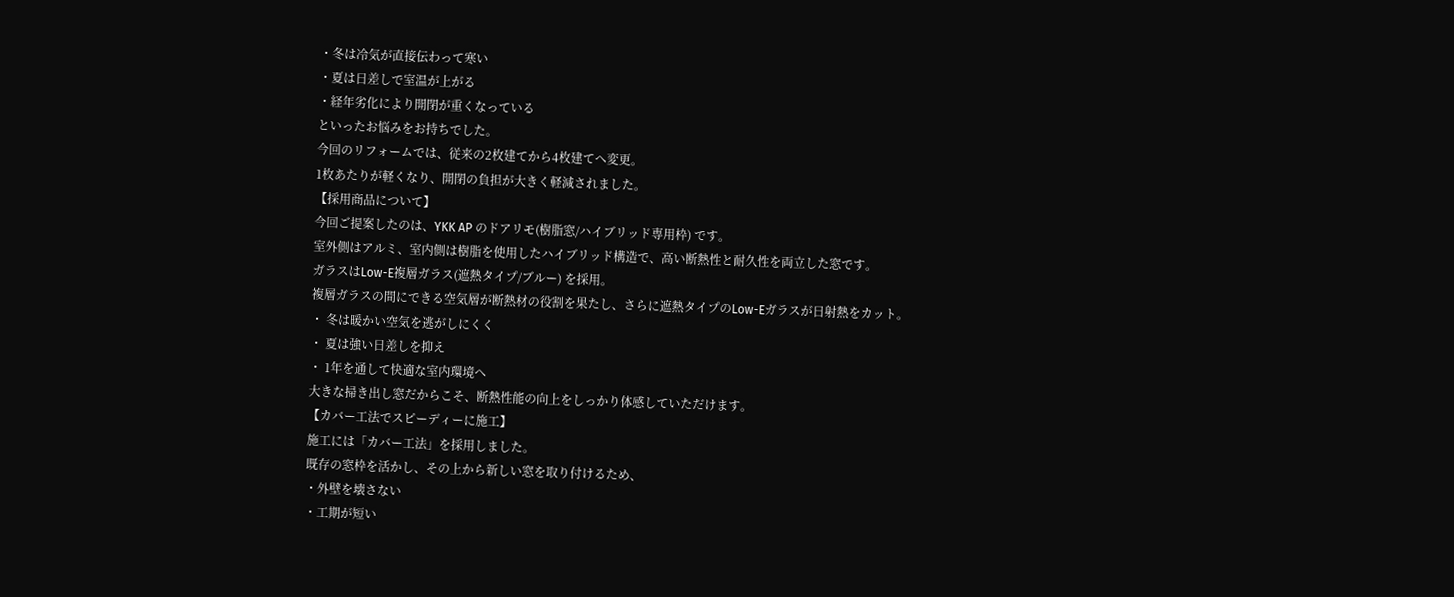・冬は冷気が直接伝わって寒い
・夏は日差しで室温が上がる
・経年劣化により開閉が重くなっている
といったお悩みをお持ちでした。
今回のリフォームでは、従来の2枚建てから4枚建てへ変更。
1枚あたりが軽くなり、開閉の負担が大きく軽減されました。
【採用商品について】
今回ご提案したのは、YKK AP のドアリモ(樹脂窓/ハイブリッド専用枠) です。
室外側はアルミ、室内側は樹脂を使用したハイブリッド構造で、高い断熱性と耐久性を両立した窓です。
ガラスはLow-E複層ガラス(遮熱タイプ/ブルー) を採用。
複層ガラスの間にできる空気層が断熱材の役割を果たし、さらに遮熱タイプのLow-Eガラスが日射熱をカット。
・ 冬は暖かい空気を逃がしにくく
・ 夏は強い日差しを抑え
・ 1年を通して快適な室内環境へ
大きな掃き出し窓だからこそ、断熱性能の向上をしっかり体感していただけます。
【カバー工法でスピーディーに施工】
施工には「カバー工法」を採用しました。
既存の窓枠を活かし、その上から新しい窓を取り付けるため、
・外壁を壊さない
・工期が短い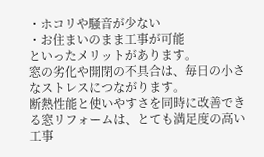・ホコリや騒音が少ない
・お住まいのまま工事が可能
といったメリットがあります。
窓の劣化や開閉の不具合は、毎日の小さなストレスにつながります。
断熱性能と使いやすさを同時に改善できる窓リフォームは、とても満足度の高い工事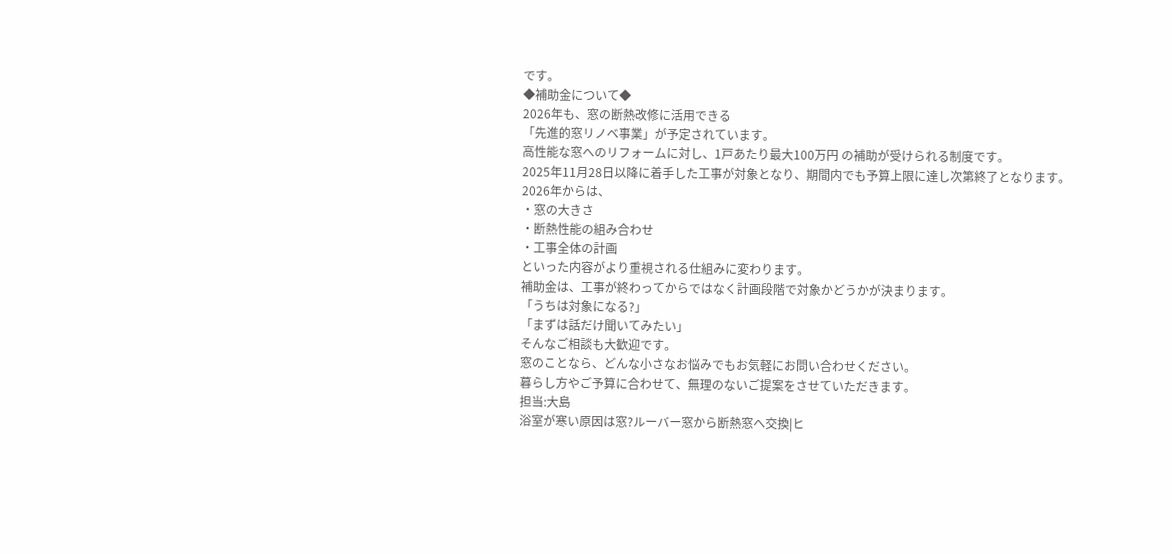です。
◆補助金について◆
2026年も、窓の断熱改修に活用できる
「先進的窓リノベ事業」が予定されています。
高性能な窓へのリフォームに対し、1戸あたり最大100万円 の補助が受けられる制度です。
2025年11月28日以降に着手した工事が対象となり、期間内でも予算上限に達し次第終了となります。
2026年からは、
・窓の大きさ
・断熱性能の組み合わせ
・工事全体の計画
といった内容がより重視される仕組みに変わります。
補助金は、工事が終わってからではなく計画段階で対象かどうかが決まります。
「うちは対象になる?」
「まずは話だけ聞いてみたい」
そんなご相談も大歓迎です。
窓のことなら、どんな小さなお悩みでもお気軽にお問い合わせください。
暮らし方やご予算に合わせて、無理のないご提案をさせていただきます。
担当:大島
浴室が寒い原因は窓?ルーバー窓から断熱窓へ交換|ヒ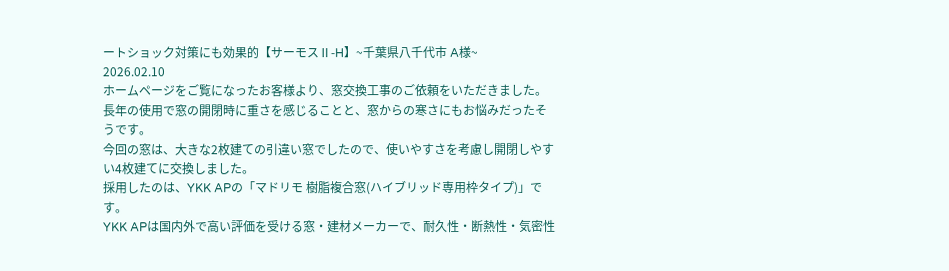ートショック対策にも効果的【サーモスⅡ-H】~千葉県八千代市 A様~
2026.02.10
ホームページをご覧になったお客様より、窓交換工事のご依頼をいただきました。
長年の使用で窓の開閉時に重さを感じることと、窓からの寒さにもお悩みだったそうです。
今回の窓は、大きな2枚建ての引違い窓でしたので、使いやすさを考慮し開閉しやすい4枚建てに交換しました。
採用したのは、YKK APの「マドリモ 樹脂複合窓(ハイブリッド専用枠タイプ)」です。
YKK APは国内外で高い評価を受ける窓・建材メーカーで、耐久性・断熱性・気密性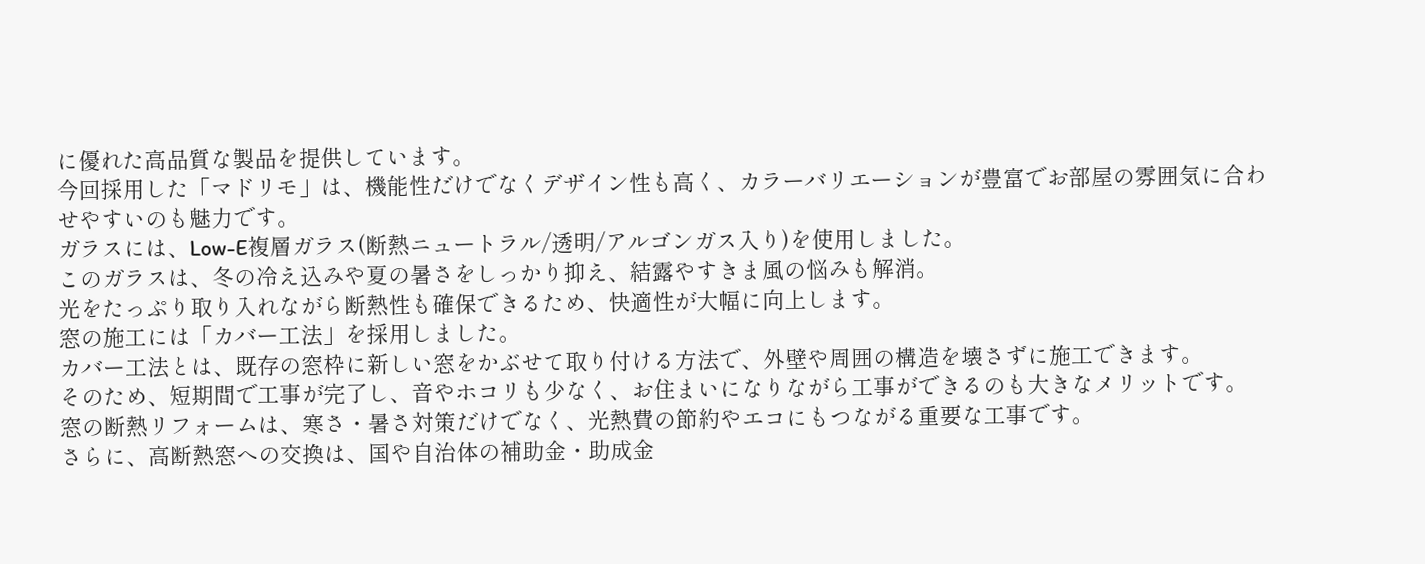に優れた高品質な製品を提供しています。
今回採用した「マドリモ」は、機能性だけでなくデザイン性も高く、カラーバリエーションが豊富でお部屋の雰囲気に合わせやすいのも魅力です。
ガラスには、Low-E複層ガラス(断熱ニュートラル/透明/アルゴンガス入り)を使用しました。
このガラスは、冬の冷え込みや夏の暑さをしっかり抑え、結露やすきま風の悩みも解消。
光をたっぷり取り入れながら断熱性も確保できるため、快適性が大幅に向上します。
窓の施工には「カバー工法」を採用しました。
カバー工法とは、既存の窓枠に新しい窓をかぶせて取り付ける方法で、外壁や周囲の構造を壊さずに施工できます。
そのため、短期間で工事が完了し、音やホコリも少なく、お住まいになりながら工事ができるのも大きなメリットです。
窓の断熱リフォームは、寒さ・暑さ対策だけでなく、光熱費の節約やエコにもつながる重要な工事です。
さらに、高断熱窓への交換は、国や自治体の補助金・助成金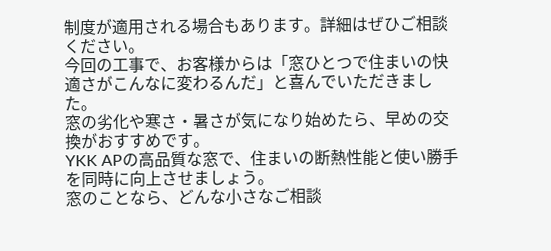制度が適用される場合もあります。詳細はぜひご相談ください。
今回の工事で、お客様からは「窓ひとつで住まいの快適さがこんなに変わるんだ」と喜んでいただきました。
窓の劣化や寒さ・暑さが気になり始めたら、早めの交換がおすすめです。
YKK APの高品質な窓で、住まいの断熱性能と使い勝手を同時に向上させましょう。
窓のことなら、どんな小さなご相談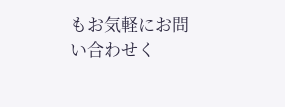もお気軽にお問い合わせく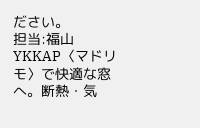ださい。
担当:福山
YKKAP〈マドリモ〉で快適な窓へ。断熱・気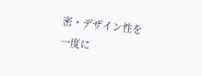密・デザイン性を一度に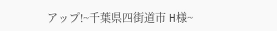アップ!~千葉県四街道市 H様~